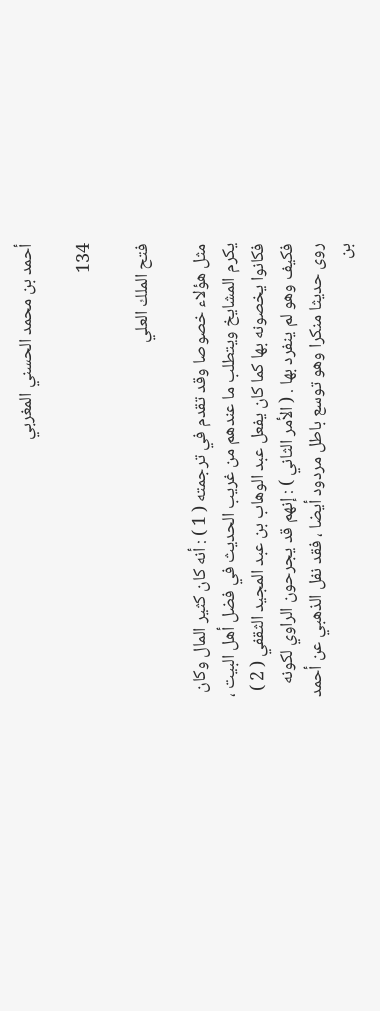أحمد بن محمد الحسني المغربي

134

فتح الملك العلي

مثل هؤلاء خصوصا وقد تقدم في ترجمته ( 1 ) : أنه كان كثير المال وكان يكرم المشايخ ويتطلب ما عندهم من غريب الحديث في فضل أهل البيت ، فكانوا يخصونه بها كما كان يفعل عبد الوهاب بن عبد المجيد الثقفي ( 2 ) فكيف وهو لم ينفرد بها . ( الأمر الثاني ) : إنهم قد يجرحون الراوي لكونه روى حديثا منكرا وهو توسع باطل مردود أيضا ، فقد نفل الذهبي عن أحمد بن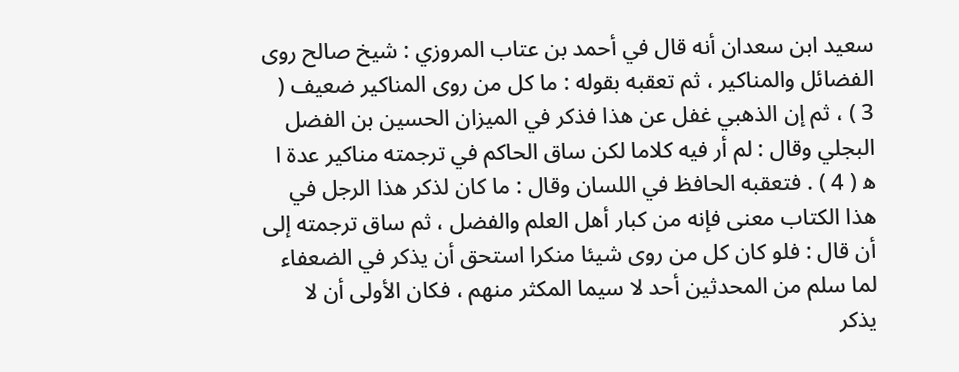سعيد ابن سعدان أنه قال في أحمد بن عتاب المروزي : شيخ صالح روى الفضائل والمناكير ، ثم تعقبه بقوله : ما كل من روى المناكير ضعيف ( 3 ) ، ثم إن الذهبي غفل عن هذا فذكر في الميزان الحسين بن الفضل البجلي وقال : لم أر فيه كلاما لكن ساق الحاكم في ترجمته مناكير عدة ا ه‍ ( 4 ) . فتعقبه الحافظ في اللسان وقال : ما كان لذكر هذا الرجل في هذا الكتاب معنى فإنه من كبار أهل العلم والفضل ، ثم ساق ترجمته إلى أن قال : فلو كان كل من روى شيئا منكرا استحق أن يذكر في الضعفاء لما سلم من المحدثين أحد لا سيما المكثر منهم ، فكان الأولى أن لا يذكر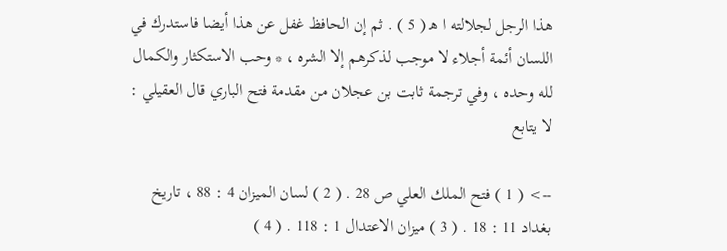هذا الرجل لجلالته ا ه‍ ( 5 ) . ثم إن الحافظ غفل عن هذا أيضا فاستدرك في اللسان أئمة أجلاء لا موجب لذكرهم إلا الشره ، * وحب الاستكثار والكمال لله وحده ، وفي ترجمة ثابت بن عجلان من مقدمة فتح الباري قال العقيلي : لا يتابع

--> ( 1 ) فتح الملك العلي ص 28 . ( 2 ) لسان الميزان 4 : 88 ، تاريخ بغداد 11 : 18 . ( 3 ) ميزان الاعتدال 1 : 118 . ( 4 )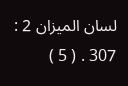لسان الميزان 2 : 307 . ( 5 )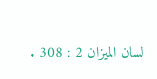لسان الميزان 2 : 308 .